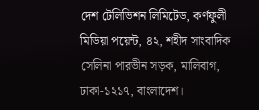দেশ টেলিভিশন লিমিটেড, কর্ণফুলী মিডিয়া পয়েন্ট, ৪২, শহীদ সাংবাদিক সেলিনা পারভীন সড়ক, মালিবাগ, ঢাকা-১২১৭, বাংলাদেশ।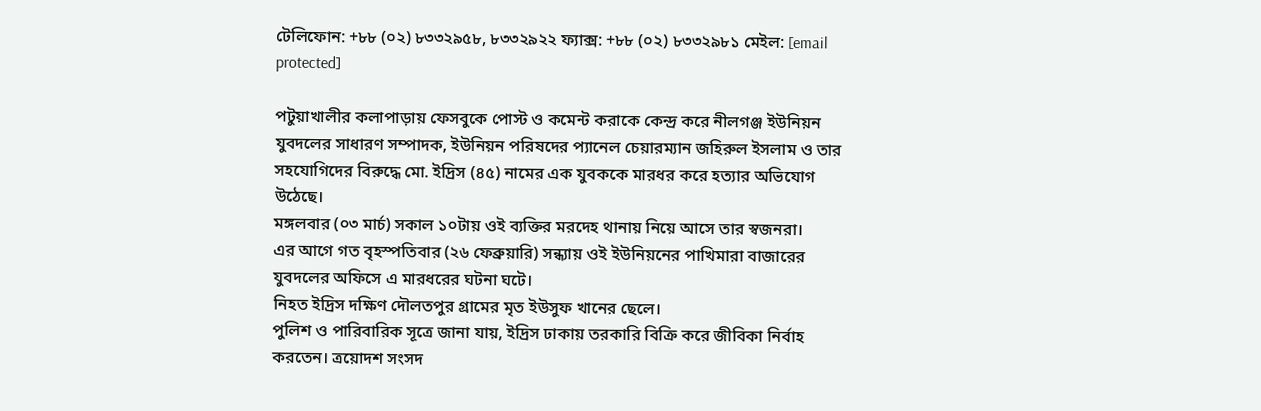টেলিফোন: +৮৮ (০২) ৮৩৩২৯৫৮, ৮৩৩২৯২২ ফ্যাক্স: +৮৮ (০২) ৮৩৩২৯৮১ মেইল: [email protected]

পটুয়াখালীর কলাপাড়ায় ফেসবুকে পোস্ট ও কমেন্ট করাকে কেন্দ্র করে নীলগঞ্জ ইউনিয়ন যুবদলের সাধারণ সম্পাদক, ইউনিয়ন পরিষদের প্যানেল চেয়ারম্যান জহিরুল ইসলাম ও তার সহযোগিদের বিরুদ্ধে মো. ইদ্রিস (৪৫) নামের এক যুবককে মারধর করে হত্যার অভিযোগ উঠেছে।
মঙ্গলবার (০৩ মার্চ) সকাল ১০টায় ওই ব্যক্তির মরদেহ থানায় নিয়ে আসে তার স্বজনরা।
এর আগে গত বৃহস্পতিবার (২৬ ফেব্রুয়ারি) সন্ধ্যায় ওই ইউনিয়নের পাখিমারা বাজারের যুবদলের অফিসে এ মারধরের ঘটনা ঘটে।
নিহত ইদ্রিস দক্ষিণ দৌলতপুর গ্রামের মৃত ইউসুফ খানের ছেলে।
পুলিশ ও পারিবারিক সূত্রে জানা যায়, ইদ্রিস ঢাকায় তরকারি বিক্রি করে জীবিকা নির্বাহ করতেন। ত্রয়োদশ সংসদ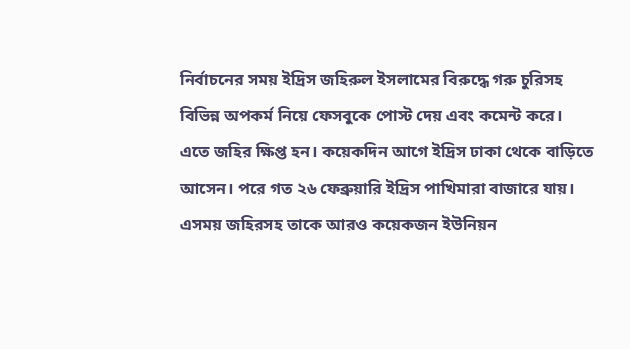নির্বাচনের সময় ইদ্রিস জহিরুল ইসলামের বিরুদ্ধে গরু চুরিসহ বিভিন্ন অপকর্ম নিয়ে ফেসবুকে পোস্ট দেয় এবং কমেন্ট করে। এতে জহির ক্ষিপ্ত হন। কয়েকদিন আগে ইদ্রিস ঢাকা থেকে বাড়িতে আসেন। পরে গত ২৬ ফেব্রুয়ারি ইদ্রিস পাখিমারা বাজারে যায়। এসময় জহিরসহ তাকে আরও কয়েকজন ইউনিয়ন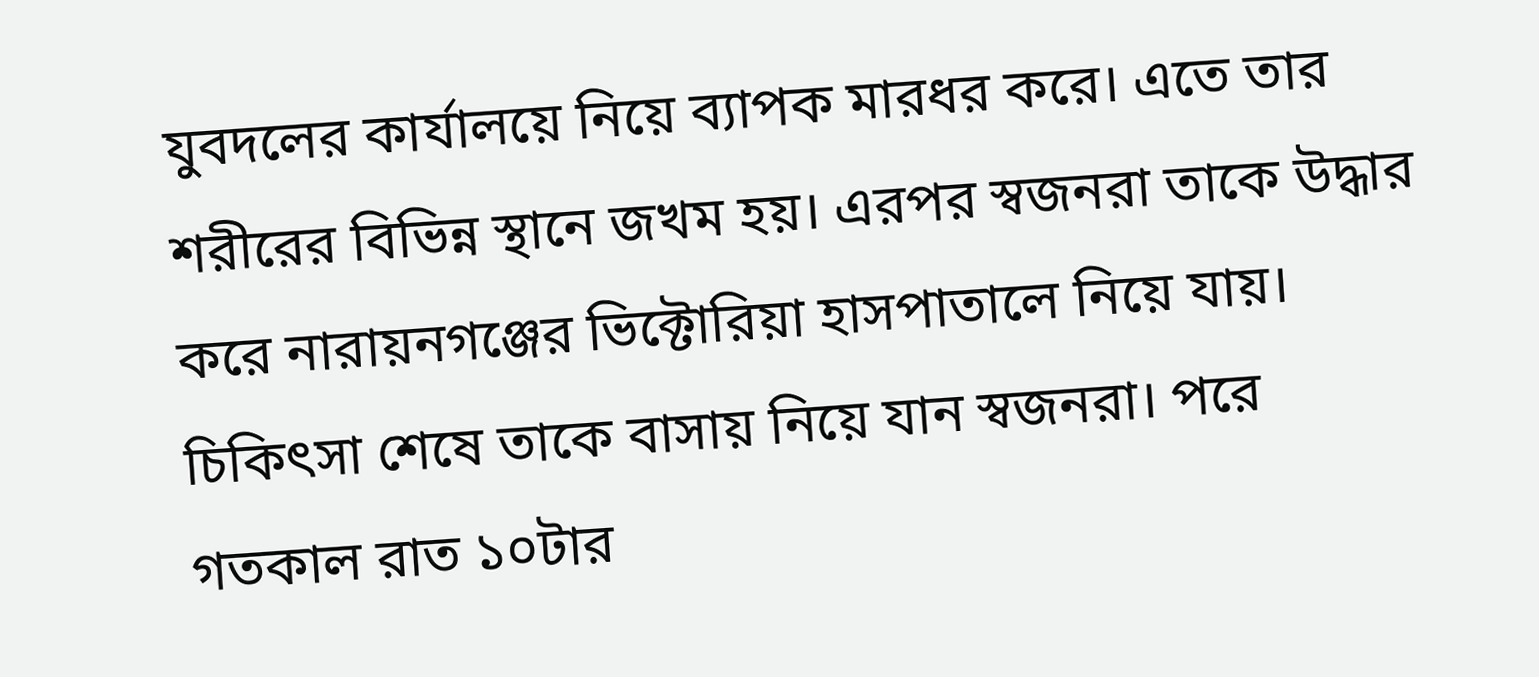যুবদলের কার্যালয়ে নিয়ে ব্যাপক মারধর করে। এতে তার শরীরের বিভিন্ন স্থানে জখম হয়। এরপর স্বজনরা তাকে উদ্ধার করে নারায়নগঞ্জের ভিক্টোরিয়া হাসপাতালে নিয়ে যায়। চিকিৎসা শেষে তাকে বাসায় নিয়ে যান স্বজনরা। পরে গতকাল রাত ১০টার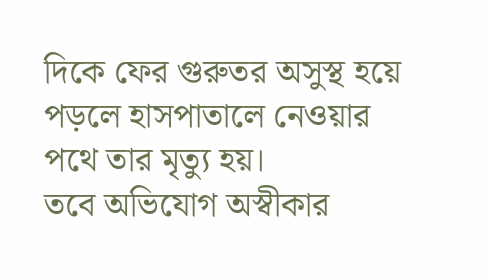দিকে ফের গুরুতর অসুস্থ হয়ে পড়লে হাসপাতালে নেওয়ার পথে তার মৃত্যু হয়।
তবে অভিযোগ অস্বীকার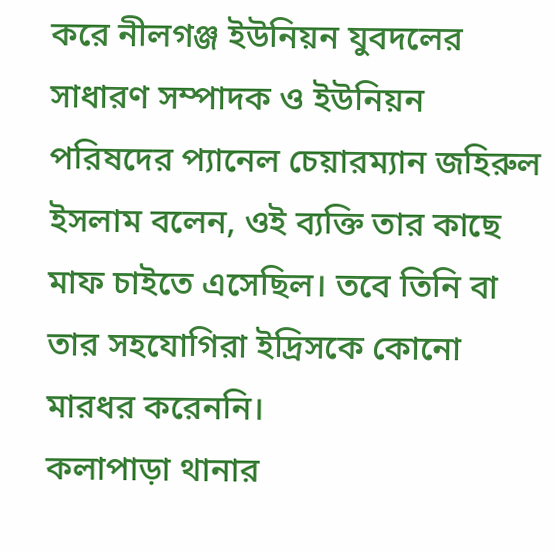করে নীলগঞ্জ ইউনিয়ন যুবদলের সাধারণ সম্পাদক ও ইউনিয়ন পরিষদের প্যানেল চেয়ারম্যান জহিরুল ইসলাম বলেন, ওই ব্যক্তি তার কাছে মাফ চাইতে এসেছিল। তবে তিনি বা তার সহযোগিরা ইদ্রিসকে কোনো মারধর করেননি।
কলাপাড়া থানার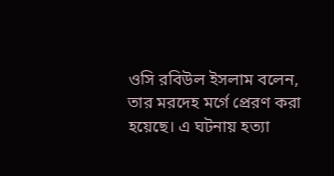ওসি রবিউল ইসলাম বলেন, তার মরদেহ মর্গে প্রেরণ করা হয়েছে। এ ঘটনায় হত্যা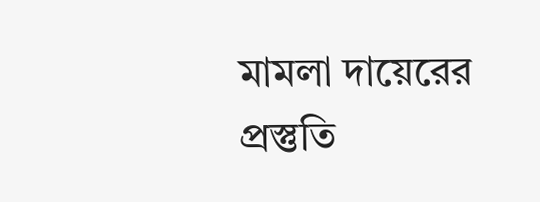মামলা দায়েরের প্রস্তুতি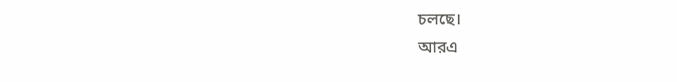চলছে।
আরএ